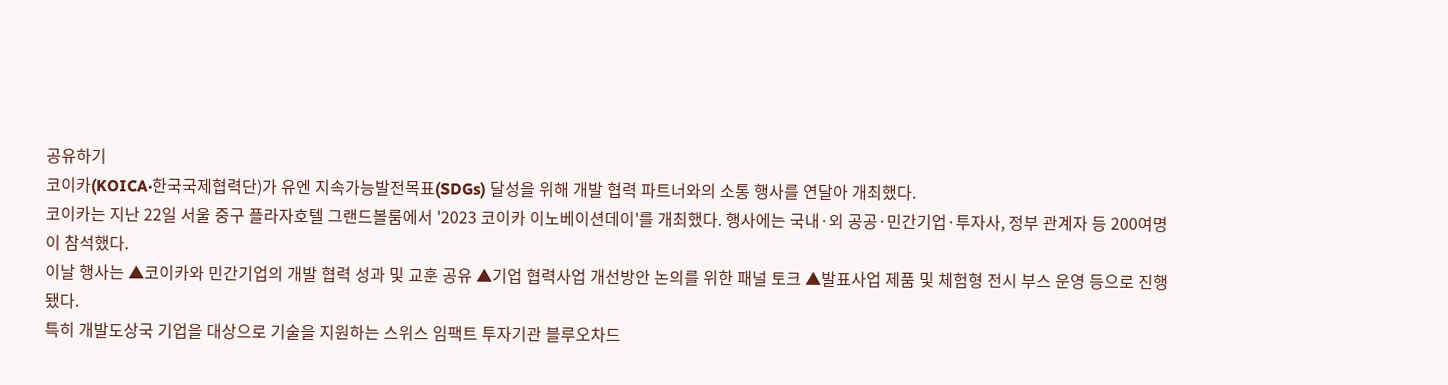공유하기
코이카(KOICA·한국국제협력단)가 유엔 지속가능발전목표(SDGs) 달성을 위해 개발 협력 파트너와의 소통 행사를 연달아 개최했다.
코이카는 지난 22일 서울 중구 플라자호텔 그랜드볼룸에서 '2023 코이카 이노베이션데이'를 개최했다. 행사에는 국내·외 공공·민간기업·투자사, 정부 관계자 등 200여명이 참석했다.
이날 행사는 ▲코이카와 민간기업의 개발 협력 성과 및 교훈 공유 ▲기업 협력사업 개선방안 논의를 위한 패널 토크 ▲발표사업 제품 및 체험형 전시 부스 운영 등으로 진행됐다.
특히 개발도상국 기업을 대상으로 기술을 지원하는 스위스 임팩트 투자기관 블루오차드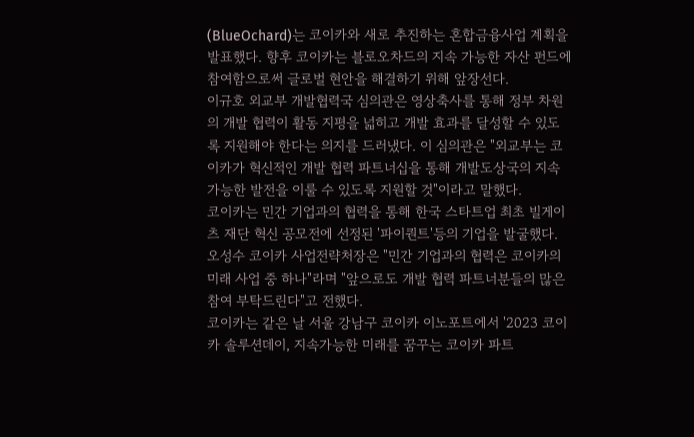(BlueOchard)는 코이카와 새로 추진하는 혼합금융사업 계획을 발표했다. 향후 코이카는 블로오차드의 지속 가능한 자산 펀드에 참여함으로써 글로벌 현안을 해결하기 위해 앞장선다.
이규호 외교부 개발협력국 심의관은 영상축사를 통해 정부 차원의 개발 협력이 활동 지평을 넓히고 개발 효과를 달성할 수 있도록 지원해야 한다는 의지를 드러냈다. 이 심의관은 "외교부는 코이카가 혁신적인 개발 협력 파트너십을 통해 개발도상국의 지속 가능한 발전을 이룰 수 있도록 지원할 것"이라고 말했다.
코이카는 민간 기업과의 협력을 통해 한국 스타트업 최초 빌게이츠 재단 혁신 공모전에 선정된 '파이퀀트'등의 기업을 발굴했다. 오성수 코이카 사업전략처장은 "민간 기업과의 협력은 코이카의 미래 사업 중 하나"라며 "앞으로도 개발 협력 파트너분들의 많은 참여 부탁드린다"고 전했다.
코이카는 같은 날 서울 강남구 코이카 이노포트에서 '2023 코이카 솔루션데이, 지속가능한 미래를 꿈꾸는 코이카 파트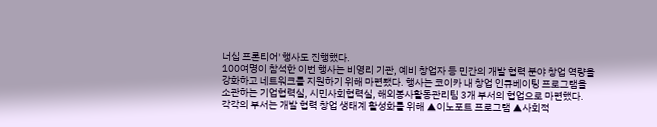너십 프론티어' 행사도 진행했다.
100여명이 참석한 이번 행사는 비영리 기관, 예비 창업자 등 민간의 개발 협력 분야 창업 역량을 강화하고 네트워크를 지원하기 위해 마련됐다. 행사는 코이카 내 창업 인큐베이팅 프로그램을 소관하는 기업협력실, 시민사회협력실, 해외봉사활동관리팀 3개 부서의 협업으로 마련했다.
각각의 부서는 개발 협력 창업 생태계 활성화를 위해 ▲이노포트 프로그램 ▲사회적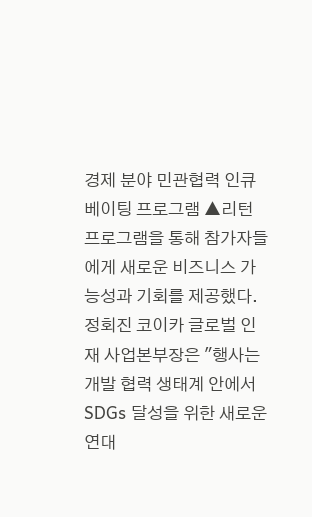경제 분야 민관협력 인큐베이팅 프로그램 ▲리턴프로그램을 통해 참가자들에게 새로운 비즈니스 가능성과 기회를 제공했다.
정회진 코이카 글로벌 인재 사업본부장은 "행사는 개발 협력 생태계 안에서 SDGs 달성을 위한 새로운 연대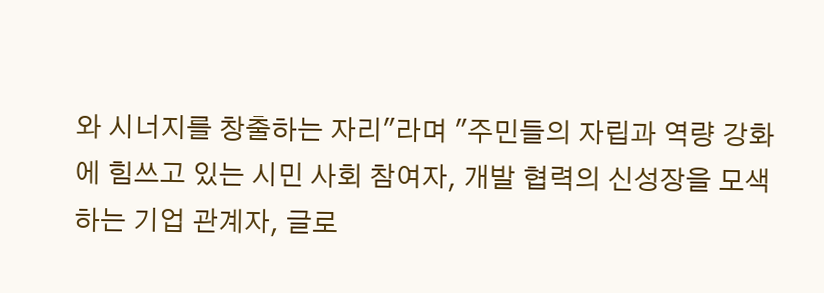와 시너지를 창출하는 자리"라며 "주민들의 자립과 역량 강화에 힘쓰고 있는 시민 사회 참여자, 개발 협력의 신성장을 모색하는 기업 관계자, 글로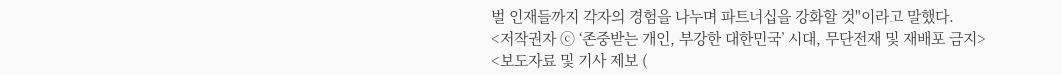벌 인재들까지 각자의 경험을 나누며 파트너십을 강화할 것"이라고 말했다.
<저작권자 ⓒ ‘존중받는 개인, 부강한 대한민국’ 시대, 무단전재 및 재배포 금지>
<보도자료 및 기사 제보 (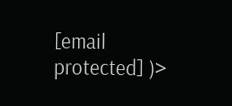[email protected] )>